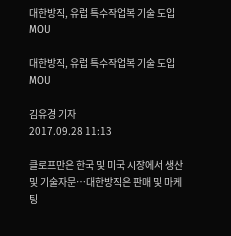대한방직, 유럽 특수작업복 기술 도입 MOU

대한방직, 유럽 특수작업복 기술 도입 MOU

김유경 기자
2017.09.28 11:13

클로프만은 한국 및 미국 시장에서 생산 및 기술자문…대한방직은 판매 및 마케팅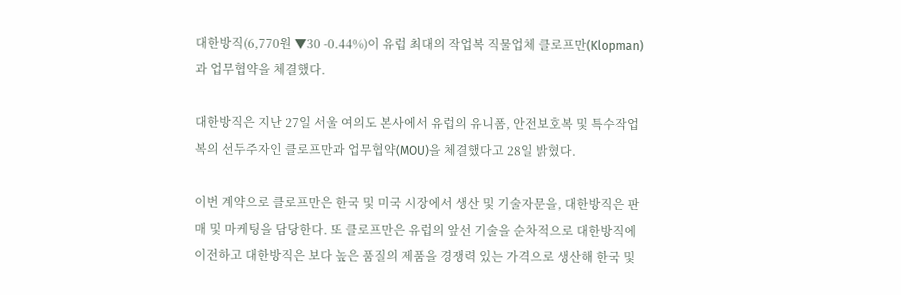대한방직(6,770원 ▼30 -0.44%)이 유럽 최대의 작업복 직물업체 클로프만(Klopman)과 업무협약을 체결했다.

대한방직은 지난 27일 서울 여의도 본사에서 유럽의 유니폼, 안전보호복 및 특수작업복의 선두주자인 클로프만과 업무협약(MOU)을 체결했다고 28일 밝혔다.

이번 계약으로 클로프만은 한국 및 미국 시장에서 생산 및 기술자문을, 대한방직은 판매 및 마케팅을 담당한다. 또 클로프만은 유럽의 앞선 기술을 순차적으로 대한방직에 이전하고 대한방직은 보다 높은 품질의 제품을 경쟁력 있는 가격으로 생산해 한국 및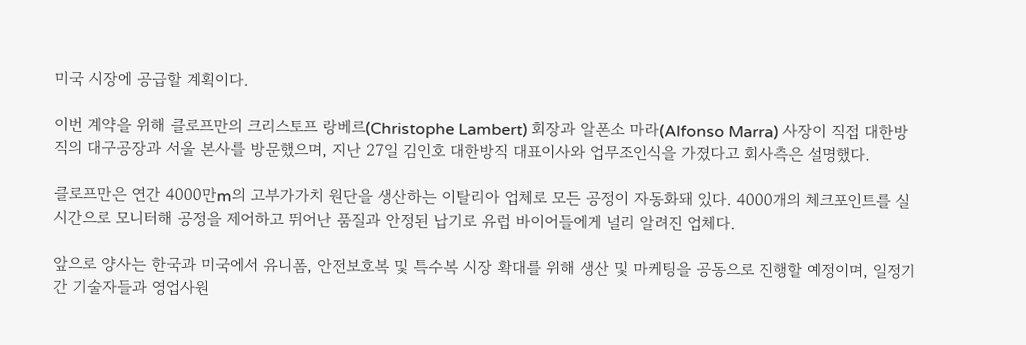미국 시장에 공급할 계획이다.

이번 계약을 위해 클로프만의 크리스토프 랑베르(Christophe Lambert) 회장과 알폰소 마라(Alfonso Marra) 사장이 직접 대한방직의 대구공장과 서울 본사를 방문했으며, 지난 27일 김인호 대한방직 대표이사와 업무조인식을 가졌다고 회사측은 설명했다.

클로프만은 연간 4000만m의 고부가가치 원단을 생산하는 이탈리아 업체로 모든 공정이 자동화돼 있다. 4000개의 체크포인트를 실시간으로 모니터해 공정을 제어하고 뛰어난 품질과 안정된 납기로 유럽 바이어들에게 널리 알려진 업체다.

앞으로 양사는 한국과 미국에서 유니폼, 안전보호복 및 특수복 시장 확대를 위해 생산 및 마케팅을 공동으로 진행할 예정이며, 일정기간 기술자들과 영업사원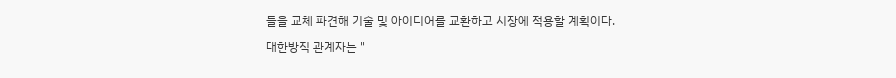들을 교체 파견해 기술 및 아이디어를 교환하고 시장에 적용할 계획이다.

대한방직 관계자는 "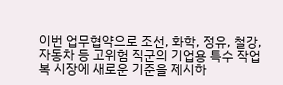이번 업무협약으로 조선, 화학, 정유, 철강, 자동차 등 고위험 직군의 기업용 특수 작업복 시장에 새로운 기준을 제시하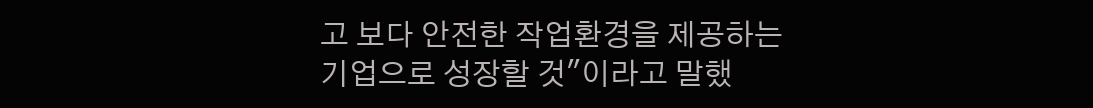고 보다 안전한 작업환경을 제공하는 기업으로 성장할 것"이라고 말했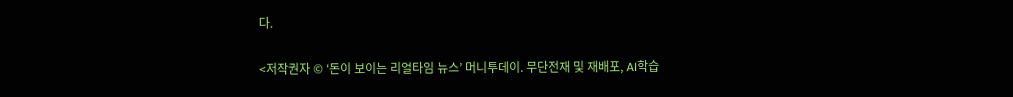다.

<저작권자 © ‘돈이 보이는 리얼타임 뉴스’ 머니투데이. 무단전재 및 재배포, AI학습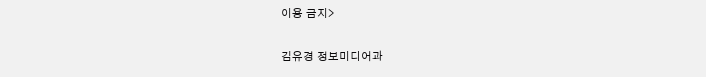이용 금지>

김유경 정보미디어과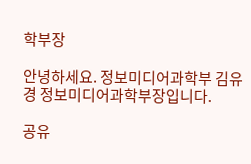학부장

안녕하세요. 정보미디어과학부 김유경 정보미디어과학부장입니다.

공유